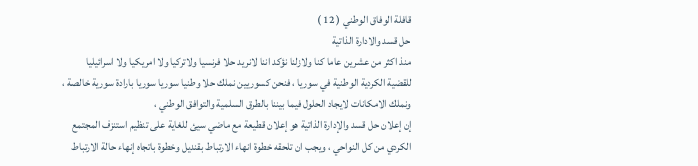قافلة الوفاق الوطني ( 12 )
حل قسد والادارة الذاتية
منذ اكثر من عشرين عاما كنا ولازلنا نؤكد اننا لانريد حلا فرنسيا ولاتركيا ولا امريكيا ولا اسرائيليا للقضية الكردية الوطنية في سوريا ، فنحن كسوريين نملك حلا وطنيا سوريا سوريا بارادة سورية خالصة ، ونملك الامكانات لايجاد الحلول فيما بيننا بالطرق السلمية والتوافق الوطني ،
إن إعلان حل قسد والإدارة الذاتية هو إعلان قطيعة مع ماضي سيئ للغاية على تنظيم استنزف المجتمع الكردي من كل النواحي ، ويجب ان تلحقه خطوة انهاء الارتباط بقنديل وخطوة باتجاه إنهاء حالة الارتباط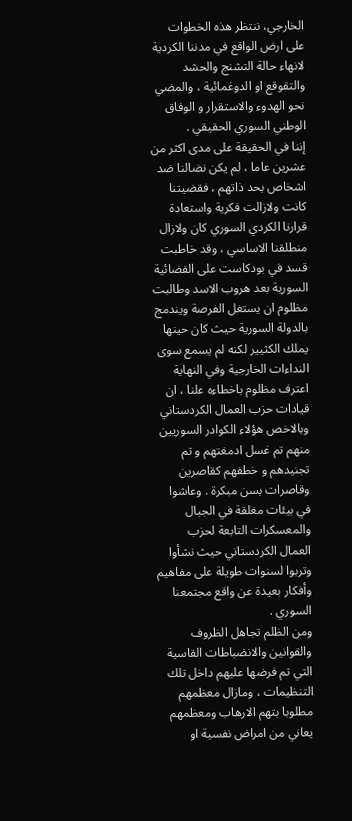الخارجي، ننتظر هذه الخطوات على ارض الواقع في مدننا الكردية لانهاء حالة التشنج والحشد والتقوقع او الدوغمائية ، والمضي نحو الهدوء والاستقرار و الوفاق الوطني السوري الحقيقي .
إننا في الحقيقة على مدى اكثر من عشرين عاما ، لم يكن نضالنا ضد اشخاص بحد ذاتهم ، فقضيتنا كانت ولازالت فكرية واستعادة قرارنا الكردي السوري كان ولازال منطلقنا الاساسي ، وقد خاطبت قسد في بودكاست على الفضائية السورية بعد هروب الاسد وطالبت مظلوم ان يستغل الفرصة ويندمج بالدولة السورية حيث كان حينها يملك الكثيير لكنه لم يسمع سوى النداءات الخارجية وفي النهاية اعترف مظلوم باخطاءه علنا ، ان قيادات حزب العمال الكردستاني وبالاخص هؤلاء الكوادر السوريين منهم تم غسل ادمغتهم و تم تجنيدهم و خطفهم كقاصرين وقاصرات بسن مبكرة . وعاشوا في بيئات مغلقة في الجبال والمعسكرات التابعة لحزب العمال الكردستاني حيث نشأوا وتربوا لسنوات طويلة على مفاهيم وأفكار بعيدة عن واقع مجتمعنا السوري .
ومن الظلم تجاهل الظروف والقوانين والانضباطات القاسية التي تم فرضها عليهم داخل تلك التنظيمات ، ومازال معظمهم مطلوبا بتهم الارهاب ومعظمهم يعاني من امراض نفسية او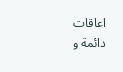اعاقات دائمة و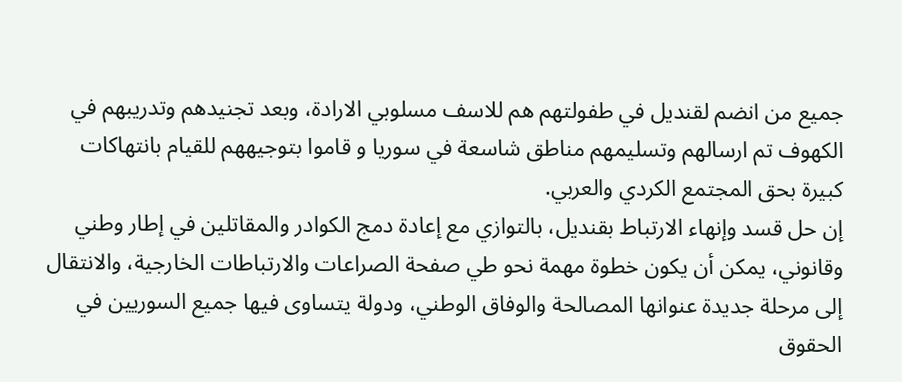جميع من انضم لقنديل في طفولتهم هم للاسف مسلوبي الارادة، وبعد تجنيدهم وتدريبهم في الكهوف تم ارسالهم وتسليمهم مناطق شاسعة في سوريا و قاموا بتوجيههم للقيام بانتهاكات كبيرة بحق المجتمع الكردي والعربي.
إن حل قسد وإنهاء الارتباط بقنديل، بالتوازي مع إعادة دمج الكوادر والمقاتلين في إطار وطني وقانوني، يمكن أن يكون خطوة مهمة نحو طي صفحة الصراعات والارتباطات الخارجية، والانتقال إلى مرحلة جديدة عنوانها المصالحة والوفاق الوطني، ودولة يتساوى فيها جميع السوريين في الحقوق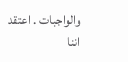والواجبات . اعتقد اننا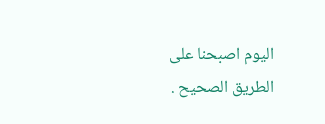اليوم اصبحنا على الطريق الصحيح .